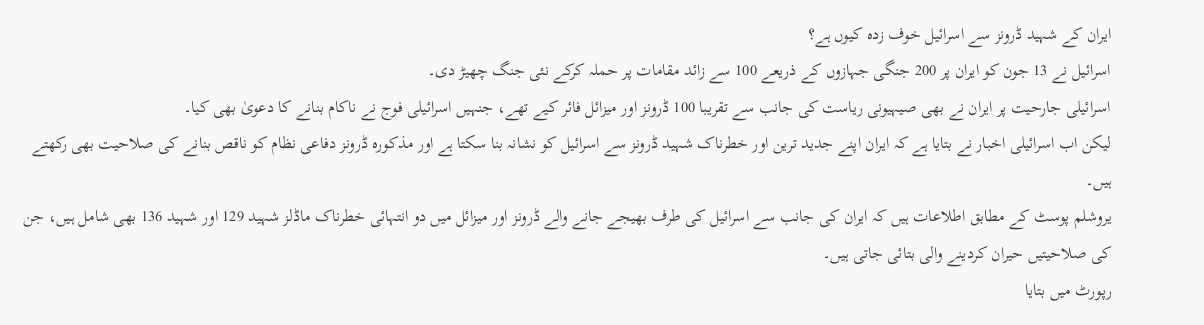ایران کے شہید ڈرونز سے اسرائیل خوف زدہ کیوں ہے؟
اسرائیل نے 13 جون کو ایران پر 200 جنگی جہازوں کے ذریعے 100 سے زائد مقامات پر حملہ کرکے نئی جنگ چھیڑ دی۔
اسرائیلی جارحیت پر ایران نے بھی صیہیونی ریاست کی جانب سے تقریبا 100 ڈرونز اور میزائل فائر کیے تھے، جنہیں اسرائیلی فوج نے ناکام بنانے کا دعویٰ بھی کیا۔
لیکن اب اسرائیلی اخبار نے بتایا ہے کہ ایران اپنے جدید ترین اور خطرناک شہید ڈرونز سے اسرائیل کو نشانہ بنا سکتا ہے اور مذکورہ ڈرونز دفاعی نظام کو ناقص بنانے کی صلاحیت بھی رکھتے ہیں۔
یروشلم پوسٹ کے مطابق اطلاعات ہیں کہ ایران کی جانب سے اسرائیل کی طرف بھیجے جانے والے ڈرونز اور میزائل میں دو انتہائی خطرناک ماڈلز شہید 129 اور شہید 136 بھی شامل ہیں، جن کی صلاحیتیں حیران کردینے والی بتائی جاتی ہیں۔
رپورٹ میں بتایا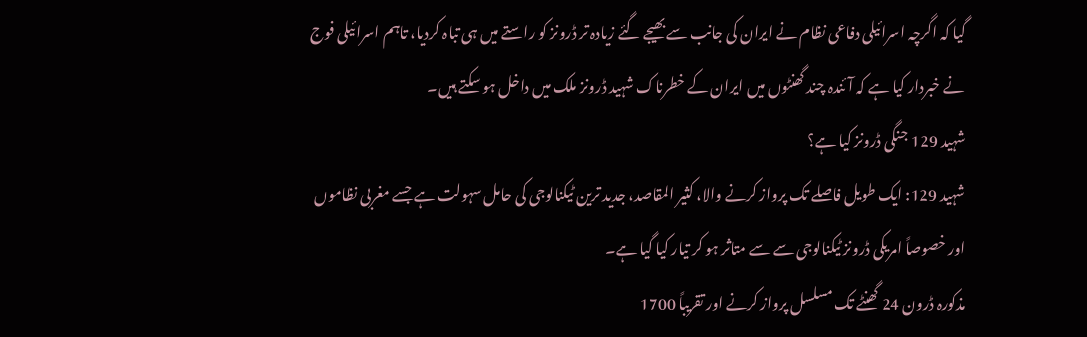گیا کہ اگرچہ اسرائیلی دفاعی نظام نے ایران کی جانب سے بھیجے گئے زیادہ تر ڈرونز کو راستے میں ہی تباہ کردیا، تاہم اسرائیلی فوج نے خبردار کیا ہے کہ آئندہ چند گھنٹوں میں ایران کے خطرناک شہید ڈرونز ملک میں داخل ہو سکتے ہیں۔
شہید 129 جنگی ڈرونز کیا ہے؟
شہید 129: ایک طویل فاصلے تک پرواز کرنے والا، کثیر المقاصد، جدید ترین ٹیکنالوجی کی حامل سہولت ہے جسے مغربی نظاموں اور خصوصاً امریکی ڈرونز ٹیکنالوجی سے سے متاثر ہو کر تیار کیا گیا ہے۔
مذکورہ ڈرون 24 گھنٹے تک مسلسل پرواز کرنے اور تقریباً 1700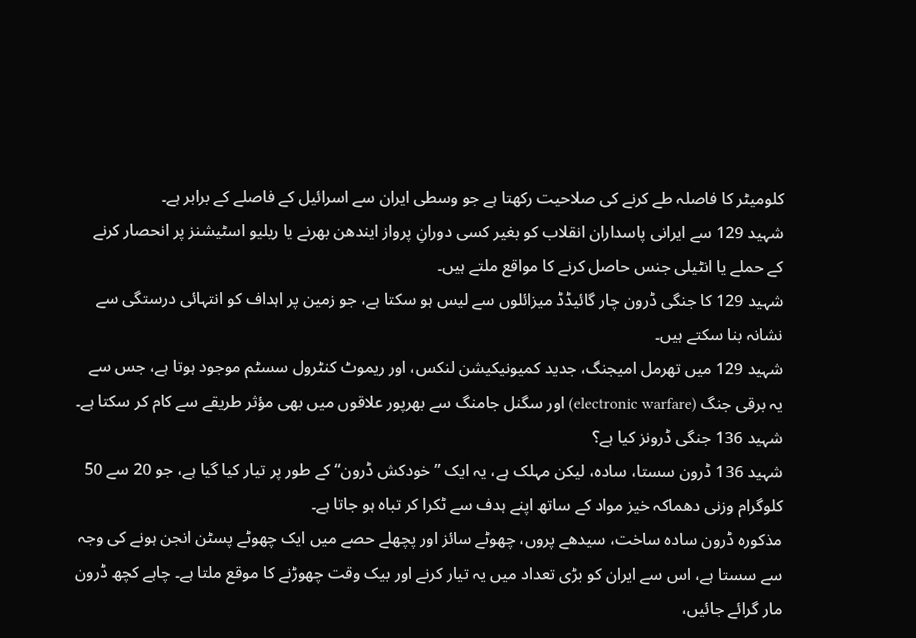کلومیٹر کا فاصلہ طے کرنے کی صلاحیت رکھتا ہے جو وسطی ایران سے اسرائیل کے فاصلے کے برابر ہے۔
شہید 129 سے ایرانی پاسداران انقلاب کو بغیر کسی دورانِ پرواز ایندھن بھرنے یا ریلیو اسٹیشنز پر انحصار کرنے کے حملے یا انٹیلی جنس حاصل کرنے کا مواقع ملتے ہیں۔
شہید 129 کا جنگی ڈرون چار گائیڈڈ میزائلوں سے لیس ہو سکتا ہے، جو زمین پر اہداف کو انتہائی درستگی سے نشانہ بنا سکتے ہیں۔
شہید 129 میں تھرمل امیجنگ، جدید کمیونیکیشن لنکس، اور ریموٹ کنٹرول سسٹم موجود ہوتا ہے، جس سے یہ برقی جنگ (electronic warfare) اور سگنل جامنگ سے بھرپور علاقوں میں بھی مؤثر طریقے سے کام کر سکتا ہے۔
شہید 136 جنگی ڈرونز کیا ہے؟
شہید 136 ڈرون سستا، سادہ، لیکن مہلک ہے، یہ ایک ”خودکش ڈرون“ کے طور پر تیار کیا گیا ہے، جو 20 سے 50 کلوگرام وزنی دھماکہ خیز مواد کے ساتھ اپنے ہدف سے ٹکرا کر تباہ ہو جاتا ہے۔
مذکورہ ڈرون سادہ ساخت، سیدھے پروں، چھوٹے سائز اور پچھلے حصے میں ایک چھوٹے پسٹن انجن ہونے کی وجہ سے سستا ہے، اس سے ایران کو بڑی تعداد میں یہ تیار کرنے اور بیک وقت چھوڑنے کا موقع ملتا ہے۔ چاہے کچھ ڈرون مار گرائے جائیں،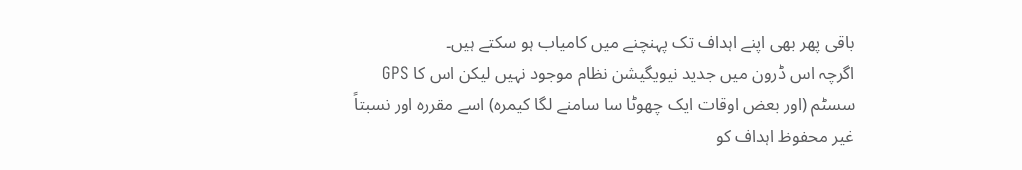باقی پھر بھی اپنے اہداف تک پہنچنے میں کامیاب ہو سکتے ہیں۔
اگرچہ اس ڈرون میں جدید نیویگیشن نظام موجود نہیں لیکن اس کا GPS سسٹم (اور بعض اوقات ایک چھوٹا سا سامنے لگا کیمرہ) اسے مقررہ اور نسبتاً غیر محفوظ اہداف کو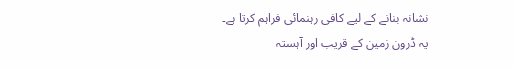نشانہ بنانے کے لیے کافی رہنمائی فراہم کرتا ہے۔
یہ ڈرون زمین کے قریب اور آہستہ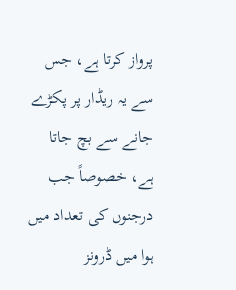پرواز کرتا ہے، جس سے یہ ریڈار پر پکڑے جانے سے بچ جاتا ہے، خصوصاً جب درجنوں کی تعداد میں ہوا میں ڈرونز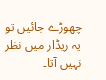چھوڑے جائیں تو یہ ریڈار میں نظر نہیں آتا۔